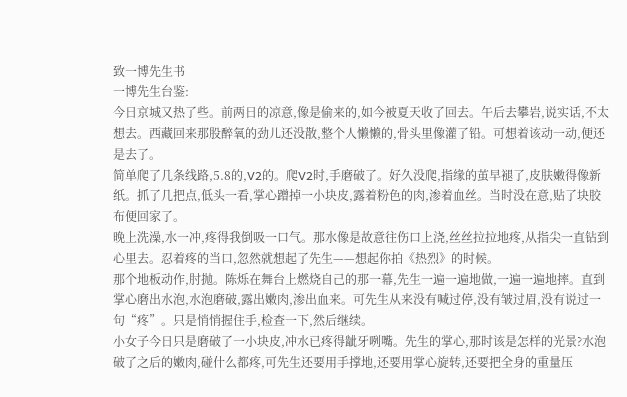致一博先生书
一博先生台鉴:
今日京城又热了些。前两日的凉意,像是偷来的,如今被夏天收了回去。午后去攀岩,说实话,不太想去。西藏回来那股醉氧的劲儿还没散,整个人懒懒的,骨头里像灌了铅。可想着该动一动,便还是去了。
简单爬了几条线路,5.8的,V2的。爬V2时,手磨破了。好久没爬,指缘的茧早褪了,皮肤嫩得像新纸。抓了几把点,低头一看,掌心蹭掉一小块皮,露着粉色的肉,渗着血丝。当时没在意,贴了块胶布便回家了。
晚上洗澡,水一冲,疼得我倒吸一口气。那水像是故意往伤口上浇,丝丝拉拉地疼,从指尖一直钻到心里去。忍着疼的当口,忽然就想起了先生——想起你拍《热烈》的时候。
那个地板动作,肘抛。陈烁在舞台上燃烧自己的那一幕,先生一遍一遍地做,一遍一遍地摔。直到掌心磨出水泡,水泡磨破,露出嫩肉,渗出血来。可先生从来没有喊过停,没有皱过眉,没有说过一句“疼”。只是悄悄握住手,检查一下,然后继续。
小女子今日只是磨破了一小块皮,冲水已疼得龇牙咧嘴。先生的掌心,那时该是怎样的光景?水泡破了之后的嫩肉,碰什么都疼,可先生还要用手撑地,还要用掌心旋转,还要把全身的重量压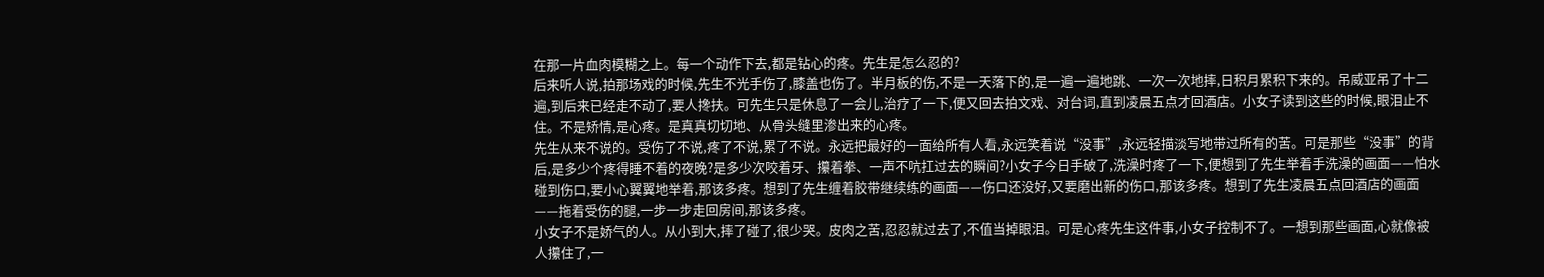在那一片血肉模糊之上。每一个动作下去,都是钻心的疼。先生是怎么忍的?
后来听人说,拍那场戏的时候,先生不光手伤了,膝盖也伤了。半月板的伤,不是一天落下的,是一遍一遍地跳、一次一次地摔,日积月累积下来的。吊威亚吊了十二遍,到后来已经走不动了,要人搀扶。可先生只是休息了一会儿,治疗了一下,便又回去拍文戏、对台词,直到凌晨五点才回酒店。小女子读到这些的时候,眼泪止不住。不是矫情,是心疼。是真真切切地、从骨头缝里渗出来的心疼。
先生从来不说的。受伤了不说,疼了不说,累了不说。永远把最好的一面给所有人看,永远笑着说“没事”,永远轻描淡写地带过所有的苦。可是那些“没事”的背后,是多少个疼得睡不着的夜晚?是多少次咬着牙、攥着拳、一声不吭扛过去的瞬间?小女子今日手破了,洗澡时疼了一下,便想到了先生举着手洗澡的画面——怕水碰到伤口,要小心翼翼地举着,那该多疼。想到了先生缠着胶带继续练的画面——伤口还没好,又要磨出新的伤口,那该多疼。想到了先生凌晨五点回酒店的画面——拖着受伤的腿,一步一步走回房间,那该多疼。
小女子不是娇气的人。从小到大,摔了碰了,很少哭。皮肉之苦,忍忍就过去了,不值当掉眼泪。可是心疼先生这件事,小女子控制不了。一想到那些画面,心就像被人攥住了,一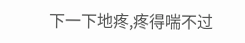下一下地疼,疼得喘不过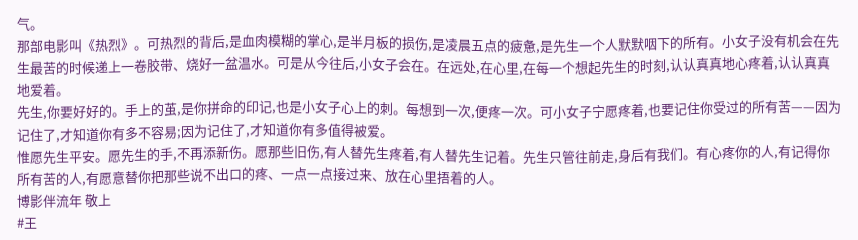气。
那部电影叫《热烈》。可热烈的背后,是血肉模糊的掌心,是半月板的损伤,是凌晨五点的疲惫,是先生一个人默默咽下的所有。小女子没有机会在先生最苦的时候递上一卷胶带、烧好一盆温水。可是从今往后,小女子会在。在远处,在心里,在每一个想起先生的时刻,认认真真地心疼着,认认真真地爱着。
先生,你要好好的。手上的茧,是你拼命的印记,也是小女子心上的刺。每想到一次,便疼一次。可小女子宁愿疼着,也要记住你受过的所有苦——因为记住了,才知道你有多不容易;因为记住了,才知道你有多值得被爱。
惟愿先生平安。愿先生的手,不再添新伤。愿那些旧伤,有人替先生疼着,有人替先生记着。先生只管往前走,身后有我们。有心疼你的人,有记得你所有苦的人,有愿意替你把那些说不出口的疼、一点一点接过来、放在心里捂着的人。
博影伴流年 敬上
#王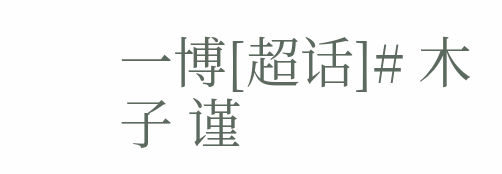一博[超话]# 木子 谨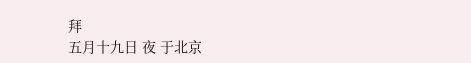拜
五月十九日 夜 于北京